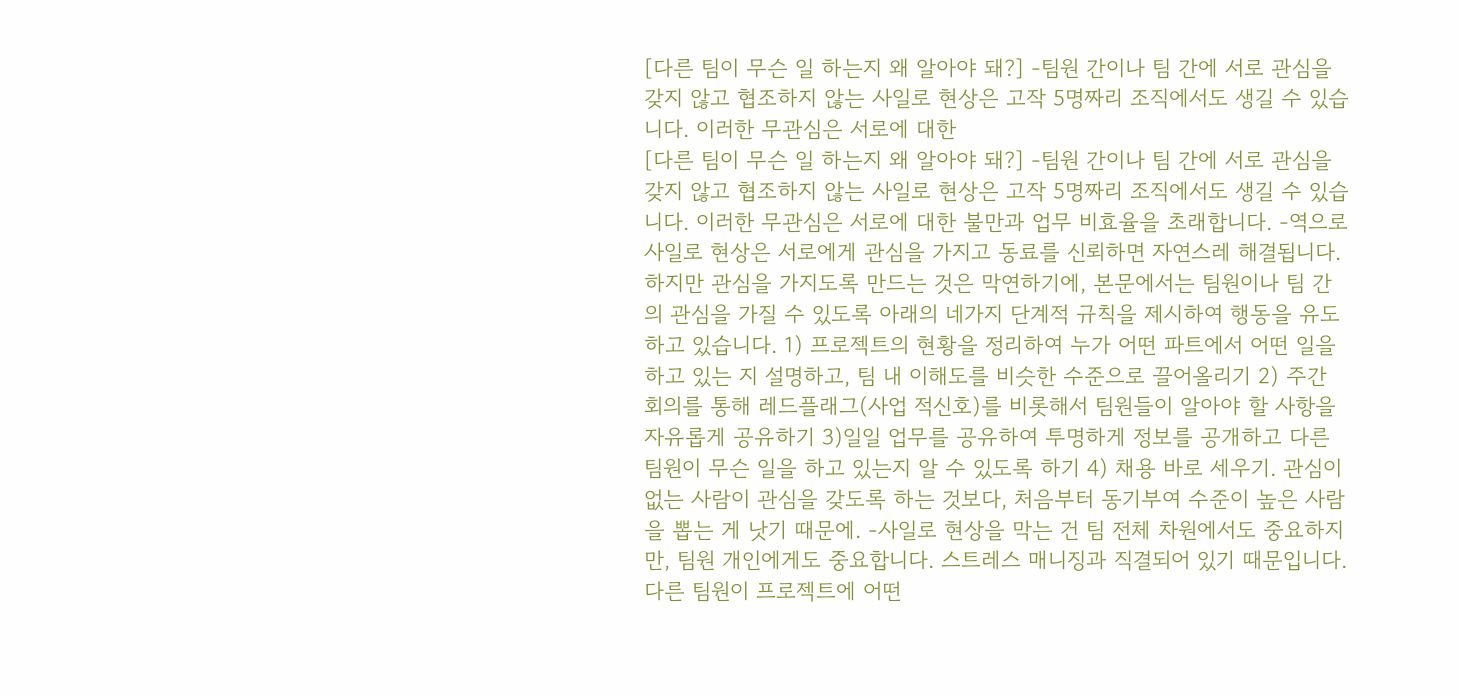[다른 팀이 무슨 일 하는지 왜 알아야 돼?] -팀원 간이나 팀 간에 서로 관심을 갖지 않고 협조하지 않는 사일로 현상은 고작 5명짜리 조직에서도 생길 수 있습니다. 이러한 무관심은 서로에 대한
[다른 팀이 무슨 일 하는지 왜 알아야 돼?] -팀원 간이나 팀 간에 서로 관심을 갖지 않고 협조하지 않는 사일로 현상은 고작 5명짜리 조직에서도 생길 수 있습니다. 이러한 무관심은 서로에 대한 불만과 업무 비효율을 초래합니다. -역으로 사일로 현상은 서로에게 관심을 가지고 동료를 신뢰하면 자연스레 해결됩니다. 하지만 관심을 가지도록 만드는 것은 막연하기에, 본문에서는 팀원이나 팀 간의 관심을 가질 수 있도록 아래의 네가지 단계적 규칙을 제시하여 행동을 유도하고 있습니다. 1) 프로젝트의 현황을 정리하여 누가 어떤 파트에서 어떤 일을 하고 있는 지 설명하고, 팀 내 이해도를 비슷한 수준으로 끌어올리기 2) 주간 회의를 통해 레드플래그(사업 적신호)를 비롯해서 팀원들이 알아야 할 사항을 자유롭게 공유하기 3)일일 업무를 공유하여 투명하게 정보를 공개하고 다른 팀원이 무슨 일을 하고 있는지 알 수 있도록 하기 4) 채용 바로 세우기. 관심이 없는 사람이 관심을 갖도록 하는 것보다, 처음부터 동기부여 수준이 높은 사람을 뽑는 게 낫기 때문에. -사일로 현상을 막는 건 팀 전체 차원에서도 중요하지만, 팀원 개인에게도 중요합니다. 스트레스 매니징과 직결되어 있기 때문입니다. 다른 팀원이 프로젝트에 어떤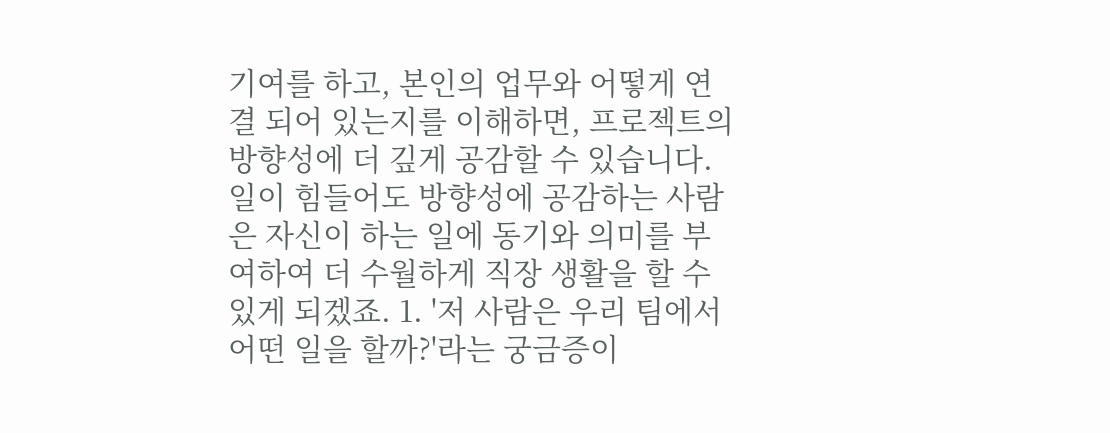기여를 하고, 본인의 업무와 어떻게 연결 되어 있는지를 이해하면, 프로젝트의 방향성에 더 깊게 공감할 수 있습니다. 일이 힘들어도 방향성에 공감하는 사람은 자신이 하는 일에 동기와 의미를 부여하여 더 수월하게 직장 생활을 할 수 있게 되겠죠. 1. '저 사람은 우리 팀에서 어떤 일을 할까?'라는 궁금증이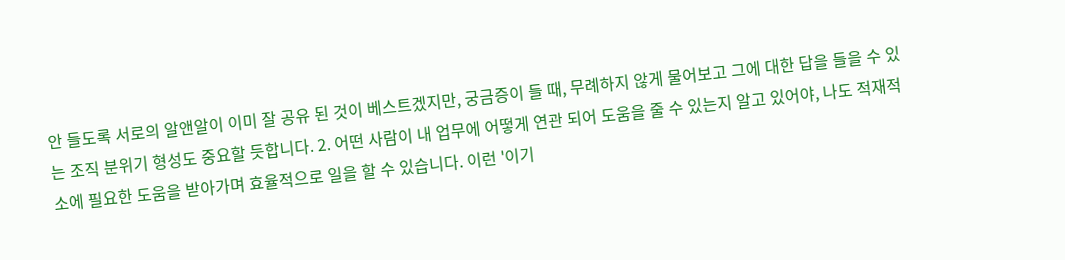안 들도록 서로의 알앤알이 이미 잘 공유 된 것이 베스트겠지만, 궁금증이 들 때, 무례하지 않게 물어보고 그에 대한 답을 들을 수 있는 조직 분위기 형성도 중요할 듯합니다. 2. 어떤 사람이 내 업무에 어떻게 연관 되어 도움을 줄 수 있는지 알고 있어야, 나도 적재적소에 필요한 도움을 받아가며 효율적으로 일을 할 수 있습니다. 이런 '이기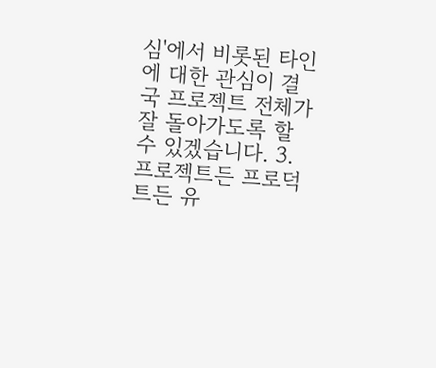심'에서 비롯된 타인에 대한 관심이 결국 프로젝트 전체가 잘 돌아가도록 할 수 있겠습니다. 3. 프로젝트든 프로덕트든 유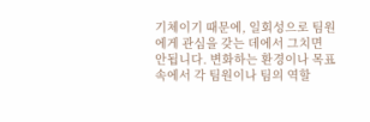기체이기 때문에, 일회성으로 팀원에게 관심을 갖는 데에서 그치면 안됩니다. 변화하는 환경이나 목표 속에서 각 팀원이나 팀의 역할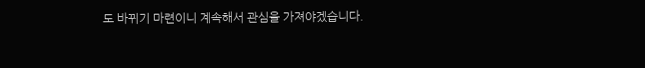도 바뀌기 마련이니 계속해서 관심을 가져야겠습니다.